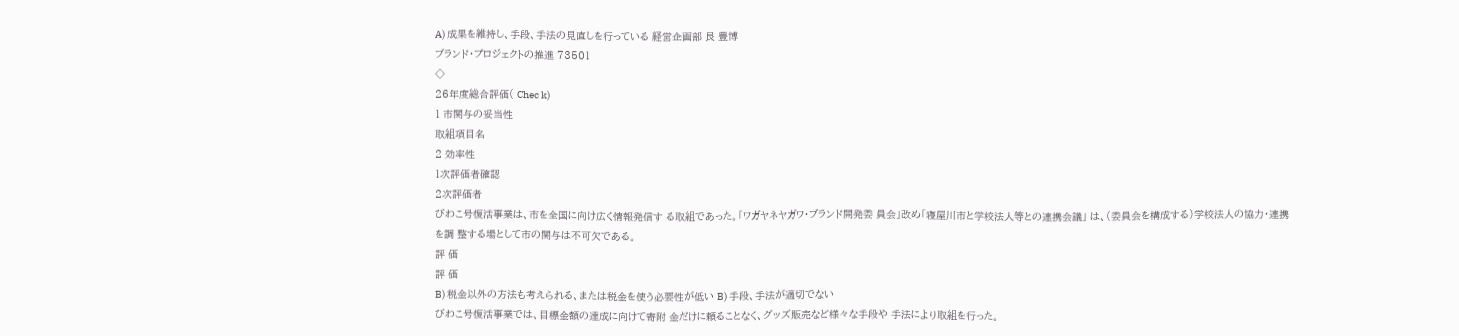A) 成果を維持し、手段、手法の見直しを行っている 経営企画部 艮 豊博
ブランド・プロジェクトの推進 73501
◇
26年度総合評価( Chec k)
1 市関与の妥当性
取組項目名
2 効率性
1次評価者確認
2次評価者
びわこ号復活事業は、市を全国に向け広く情報発信す る取組であった。「ワガヤネヤガワ・ブランド開発委 員会」改め「寝屋川市と学校法人等との連携会議」 は、(委員会を構成する)学校法人の協力・連携を調 整する場として市の関与は不可欠である。
評 価
評 価
B) 税金以外の方法も考えられる、または税金を使う必要性が低い B) 手段、手法が適切でない
びわこ号復活事業では、目標金額の達成に向けて寄附 金だけに頼ることなく、グッズ販売など様々な手段や 手法により取組を行った。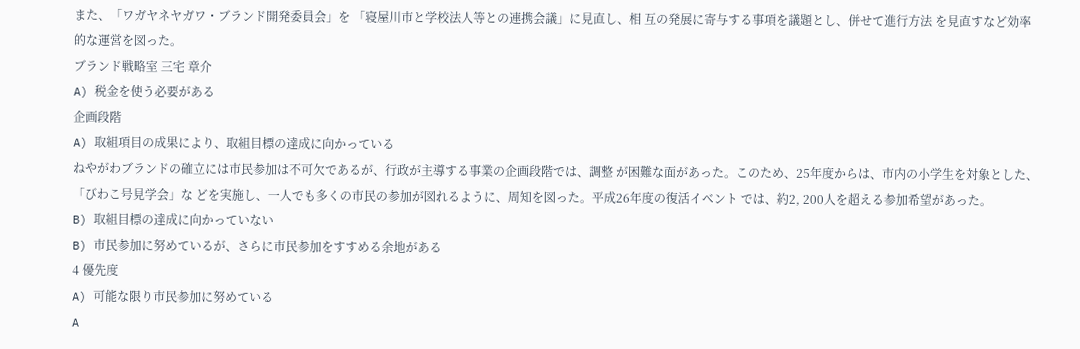また、「ワガヤネヤガワ・ブランド開発委員会」を 「寝屋川市と学校法人等との連携会議」に見直し、相 互の発展に寄与する事項を議題とし、併せて進行方法 を見直すなど効率的な運営を図った。
ブランド戦略室 三宅 章介
A) 税金を使う必要がある
企画段階
A) 取組項目の成果により、取組目標の達成に向かっている
ねやがわブランドの確立には市民参加は不可欠であるが、行政が主導する事業の企画段階では、調整 が困難な面があった。このため、25年度からは、市内の小学生を対象とした、「びわこ号見学会」な どを実施し、一人でも多くの市民の参加が図れるように、周知を図った。平成26年度の復活イベント では、約2, 200人を超える参加希望があった。
B) 取組目標の達成に向かっていない
B) 市民参加に努めているが、さらに市民参加をすすめる余地がある
4 優先度
A) 可能な限り市民参加に努めている
A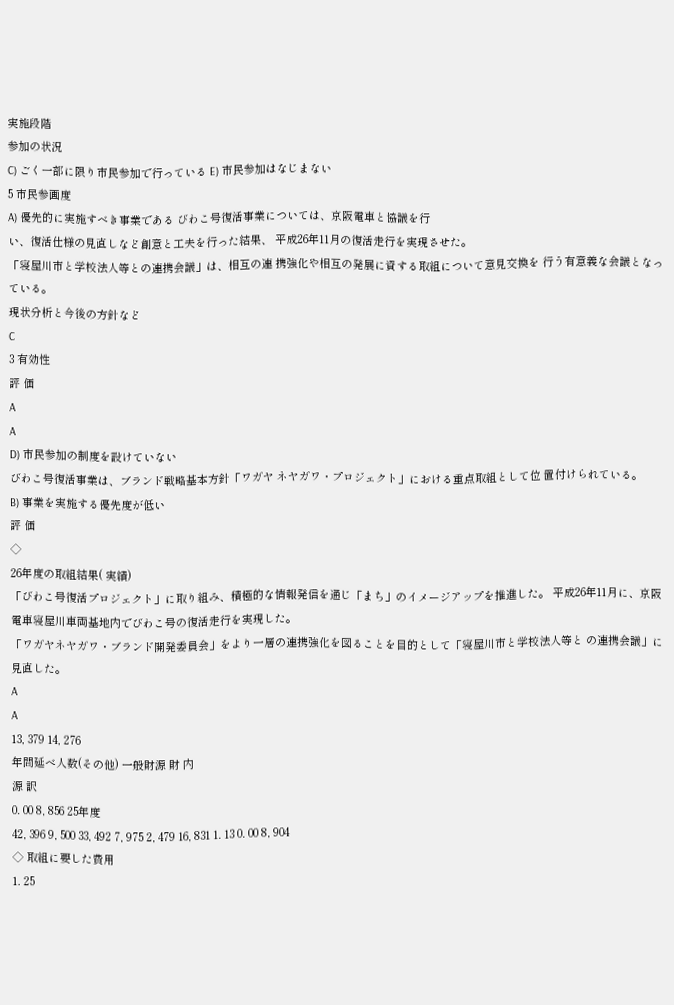実施段階
参加の状況
C) ごく一部に限り市民参加で行っている E) 市民参加はなじまない
5 市民参画度
A) 優先的に実施すべき事業である びわこ号復活事業については、京阪電車と協議を行
い、復活仕様の見直しなど創意と工夫を行った結果、 平成26年11月の復活走行を実現させた。
「寝屋川市と学校法人等との連携会議」は、相互の連 携強化や相互の発展に資する取組について意見交換を 行う有意義な会議となっている。
現状分析と今後の方針など
C
3 有効性
評 価
A
A
D) 市民参加の制度を設けていない
びわこ号復活事業は、ブランド戦略基本方針「ワガヤ ネヤガワ・プロジェクト」における重点取組として位 置付けられている。
B) 事業を実施する優先度が低い
評 価
◇
26年度の取組結果( 実績)
「びわこ号復活プロジェクト」に取り組み、積極的な情報発信を通じ「まち」のイメージアップを推進した。 平成26年11月に、京阪電車寝屋川車両基地内でびわこ号の復活走行を実現した。
「ワガヤネヤガワ・ブランド開発委員会」をより一層の連携強化を図ることを目的として「寝屋川市と学校法人等と の連携会議」に見直した。
A
A
13, 379 14, 276
年間延べ人数(その他) 一般財源 財 内
源 訳
0. 00 8, 856 25年度
42, 396 9, 500 33, 492 7, 975 2, 479 16, 831 1. 13 0. 00 8, 904
◇ 取組に要した費用
1. 25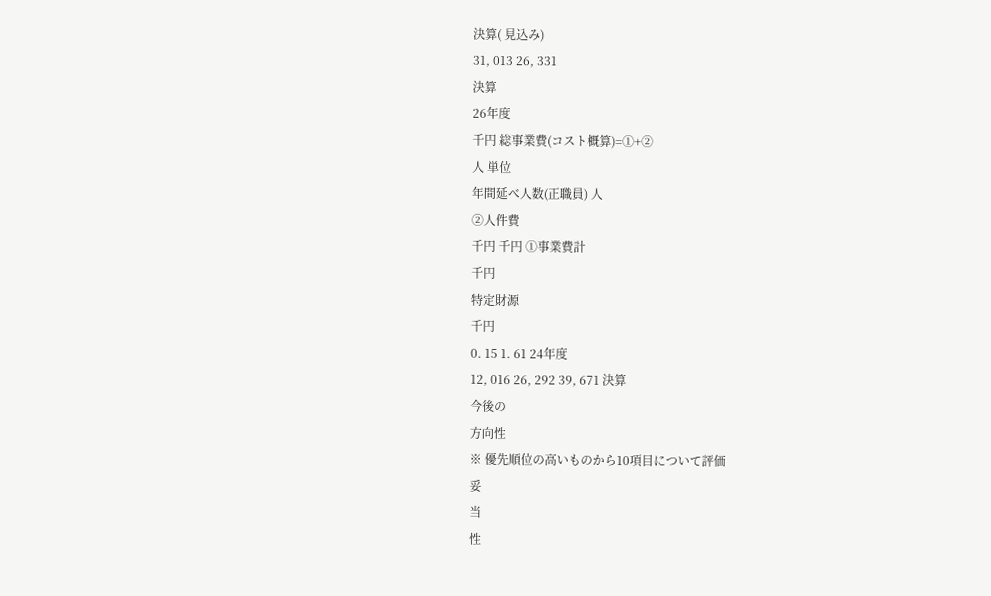決算( 見込み)
31, 013 26, 331
決算
26年度
千円 総事業費(コスト概算)=①+②
人 単位
年間延べ人数(正職員) 人
②人件費
千円 千円 ①事業費計
千円
特定財源
千円
0. 15 1. 61 24年度
12, 016 26, 292 39, 671 決算
今後の
方向性
※ 優先順位の高いものから10項目について評価
妥
当
性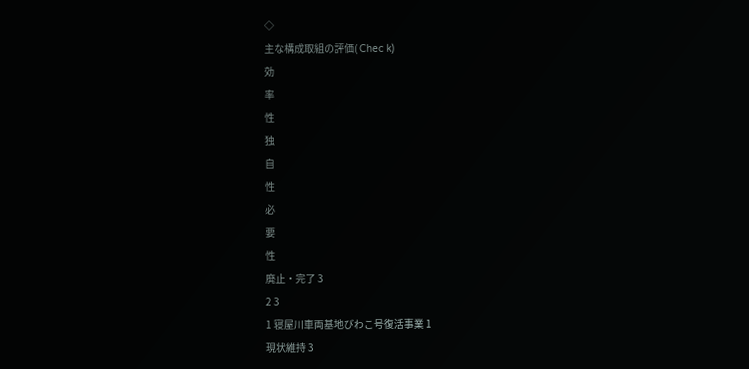◇
主な構成取組の評価( Chec k)
効
率
性
独
自
性
必
要
性
廃止・完了 3
2 3
1 寝屋川車両基地びわこ号復活事業 1
現状維持 3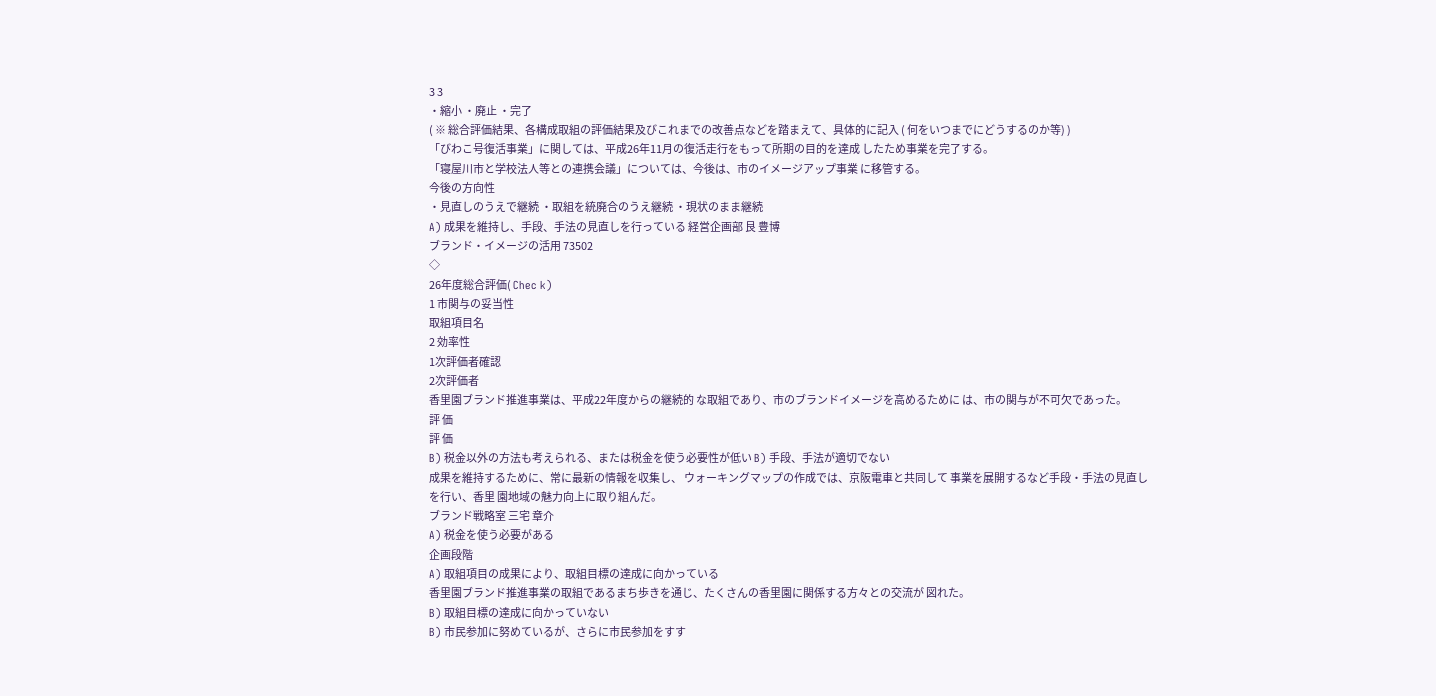3 3
・縮小 ・廃止 ・完了
( ※ 総合評価結果、各構成取組の評価結果及びこれまでの改善点などを踏まえて、具体的に記入 ( 何をいつまでにどうするのか等) )
「びわこ号復活事業」に関しては、平成26年11月の復活走行をもって所期の目的を達成 したため事業を完了する。
「寝屋川市と学校法人等との連携会議」については、今後は、市のイメージアップ事業 に移管する。
今後の方向性
・見直しのうえで継続 ・取組を統廃合のうえ継続 ・現状のまま継続
A) 成果を維持し、手段、手法の見直しを行っている 経営企画部 艮 豊博
ブランド・イメージの活用 73502
◇
26年度総合評価( Chec k)
1 市関与の妥当性
取組項目名
2 効率性
1次評価者確認
2次評価者
香里園ブランド推進事業は、平成22年度からの継続的 な取組であり、市のブランドイメージを高めるために は、市の関与が不可欠であった。
評 価
評 価
B) 税金以外の方法も考えられる、または税金を使う必要性が低い B) 手段、手法が適切でない
成果を維持するために、常に最新の情報を収集し、 ウォーキングマップの作成では、京阪電車と共同して 事業を展開するなど手段・手法の見直しを行い、香里 園地域の魅力向上に取り組んだ。
ブランド戦略室 三宅 章介
A) 税金を使う必要がある
企画段階
A) 取組項目の成果により、取組目標の達成に向かっている
香里園ブランド推進事業の取組であるまち歩きを通じ、たくさんの香里園に関係する方々との交流が 図れた。
B) 取組目標の達成に向かっていない
B) 市民参加に努めているが、さらに市民参加をすす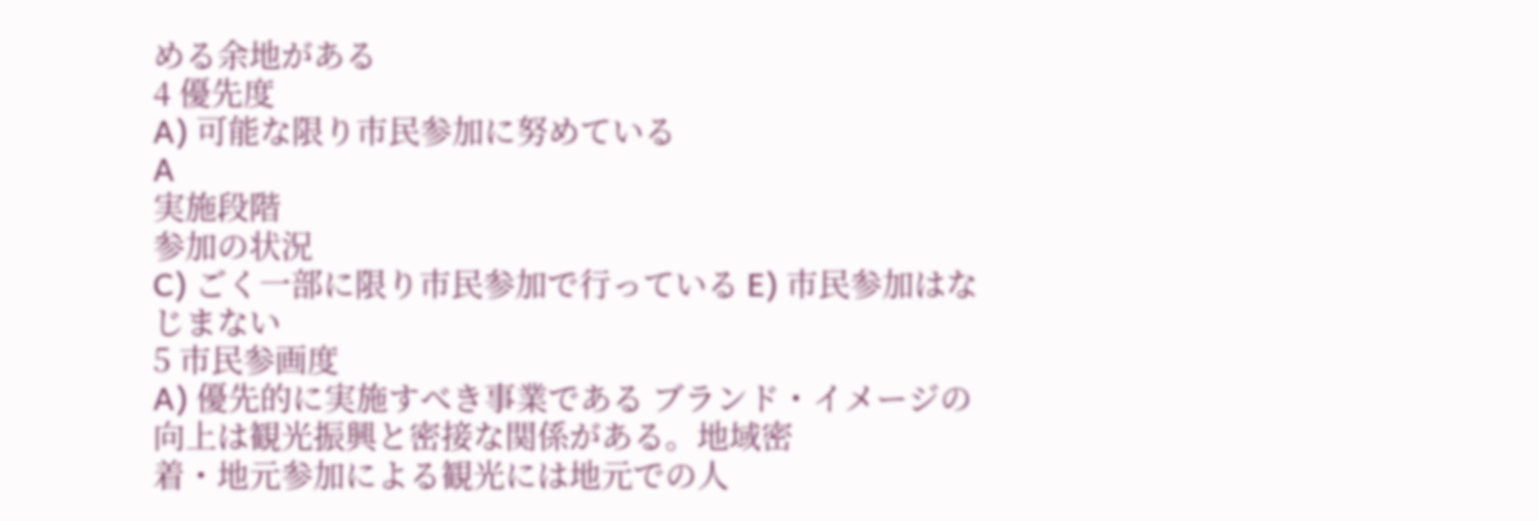める余地がある
4 優先度
A) 可能な限り市民参加に努めている
A
実施段階
参加の状況
C) ごく一部に限り市民参加で行っている E) 市民参加はなじまない
5 市民参画度
A) 優先的に実施すべき事業である ブランド・イメージの向上は観光振興と密接な関係がある。地域密
着・地元参加による観光には地元での人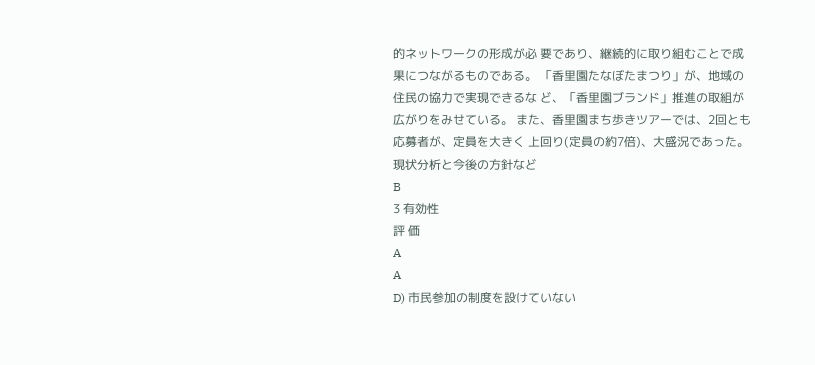的ネットワークの形成が必 要であり、継続的に取り組むことで成果につながるものである。 「香里園たなぼたまつり」が、地域の住民の協力で実現できるな ど、「香里園ブランド」推進の取組が広がりをみせている。 また、香里園まち歩きツアーでは、2回とも応募者が、定員を大きく 上回り(定員の約7倍)、大盛況であった。
現状分析と今後の方針など
B
3 有効性
評 価
A
A
D) 市民参加の制度を設けていない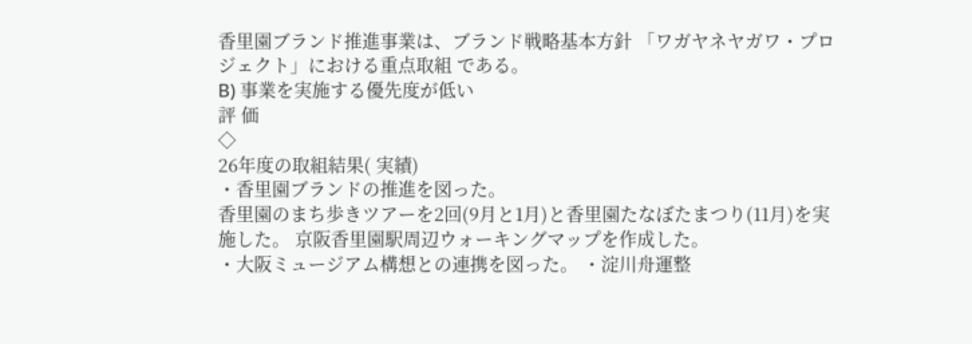香里園ブランド推進事業は、ブランド戦略基本方針 「ワガヤネヤガワ・プロジェクト」における重点取組 である。
B) 事業を実施する優先度が低い
評 価
◇
26年度の取組結果( 実績)
・香里園ブランドの推進を図った。
香里園のまち歩きツアーを2回(9月と1月)と香里園たなぼたまつり(11月)を実施した。 京阪香里園駅周辺ウォーキングマップを作成した。
・大阪ミュージアム構想との連携を図った。 ・淀川舟運整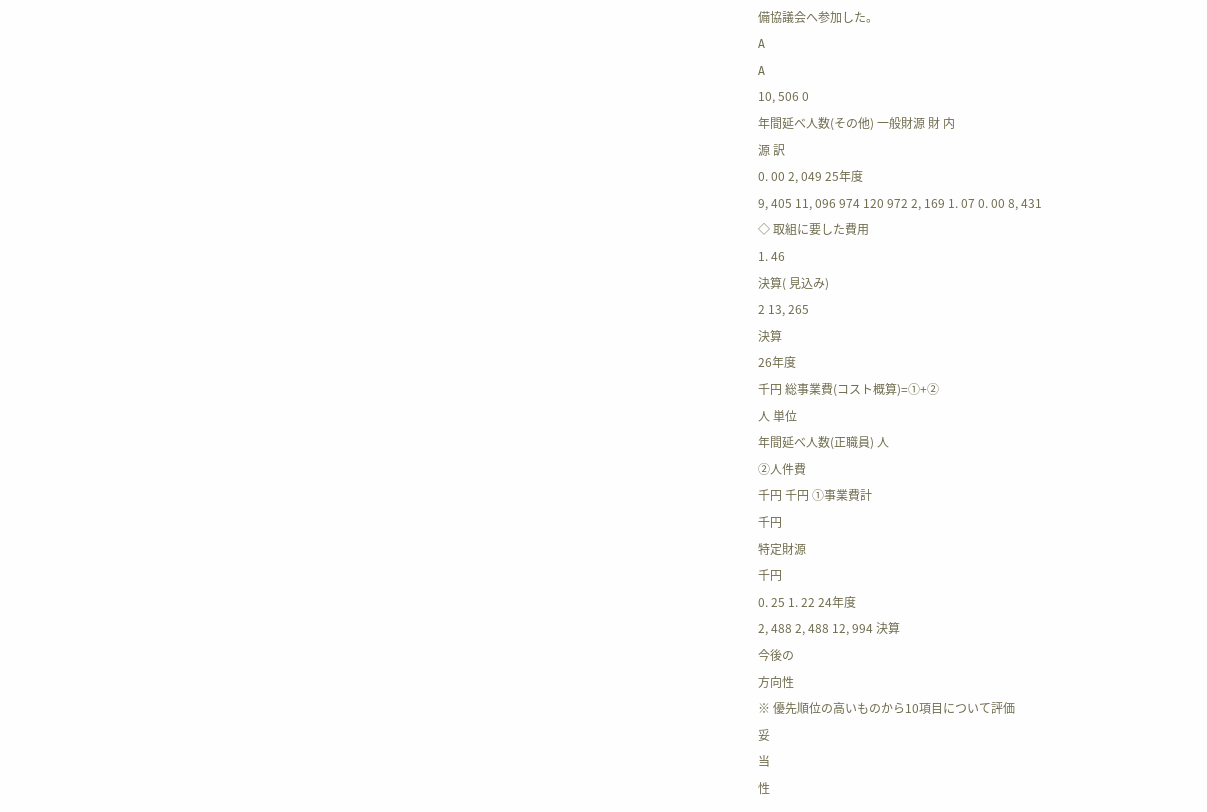備協議会へ参加した。
A
A
10, 506 0
年間延べ人数(その他) 一般財源 財 内
源 訳
0. 00 2, 049 25年度
9, 405 11, 096 974 120 972 2, 169 1. 07 0. 00 8, 431
◇ 取組に要した費用
1. 46
決算( 見込み)
2 13, 265
決算
26年度
千円 総事業費(コスト概算)=①+②
人 単位
年間延べ人数(正職員) 人
②人件費
千円 千円 ①事業費計
千円
特定財源
千円
0. 25 1. 22 24年度
2, 488 2, 488 12, 994 決算
今後の
方向性
※ 優先順位の高いものから10項目について評価
妥
当
性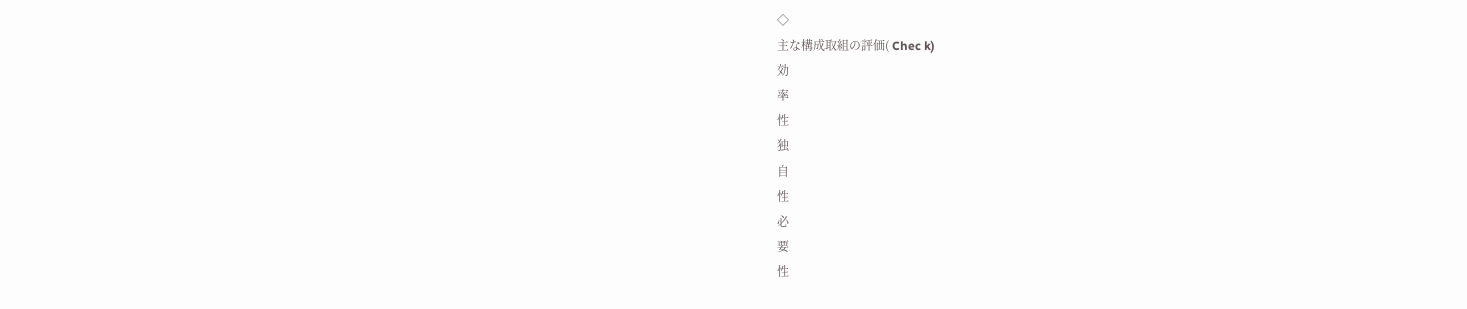◇
主な構成取組の評価( Chec k)
効
率
性
独
自
性
必
要
性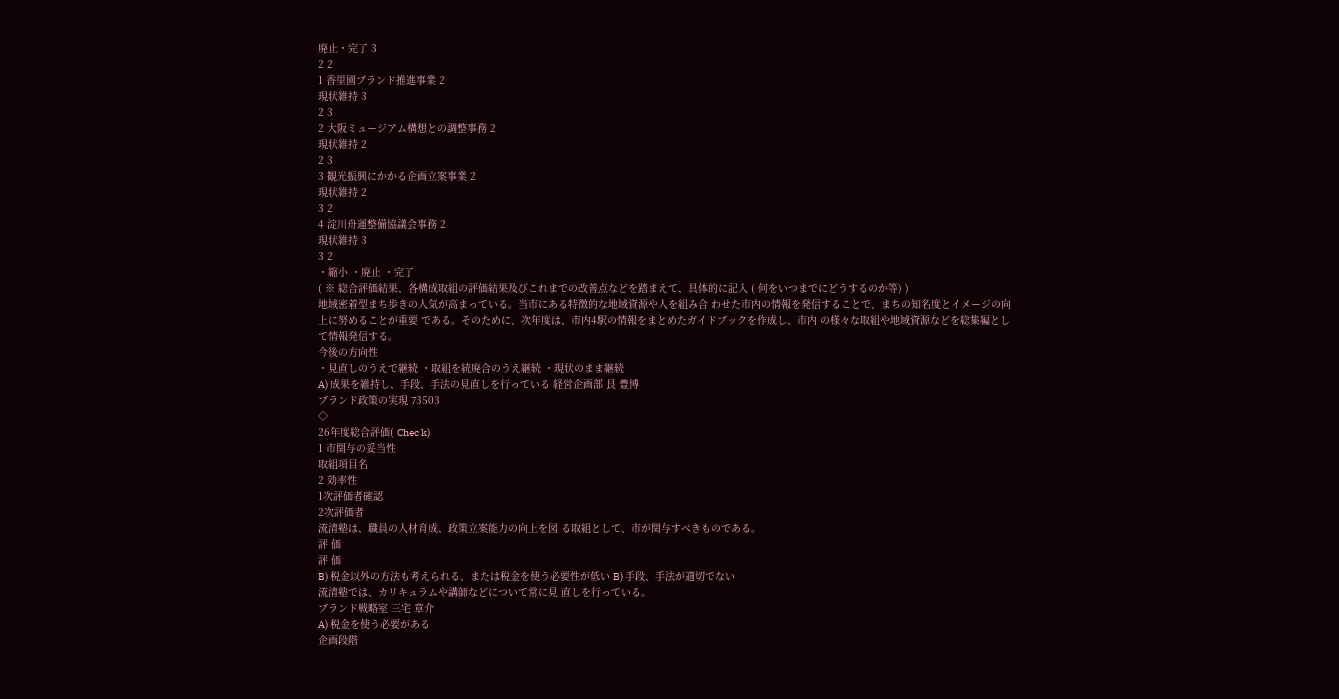廃止・完了 3
2 2
1 香里園ブランド推進事業 2
現状維持 3
2 3
2 大阪ミュージアム構想との調整事務 2
現状維持 2
2 3
3 観光振興にかかる企画立案事業 2
現状維持 2
3 2
4 淀川舟運整備協議会事務 2
現状維持 3
3 2
・縮小 ・廃止 ・完了
( ※ 総合評価結果、各構成取組の評価結果及びこれまでの改善点などを踏まえて、具体的に記入 ( 何をいつまでにどうするのか等) )
地域密着型まち歩きの人気が高まっている。当市にある特徴的な地域資源や人を組み合 わせた市内の情報を発信することで、まちの知名度とイメージの向上に努めることが重要 である。そのために、次年度は、市内4駅の情報をまとめたガイドブックを作成し、市内 の様々な取組や地域資源などを総集編として情報発信する。
今後の方向性
・見直しのうえで継続 ・取組を統廃合のうえ継続 ・現状のまま継続
A) 成果を維持し、手段、手法の見直しを行っている 経営企画部 艮 豊博
ブランド政策の実現 73503
◇
26年度総合評価( Chec k)
1 市関与の妥当性
取組項目名
2 効率性
1次評価者確認
2次評価者
流清塾は、職員の人材育成、政策立案能力の向上を図 る取組として、市が関与すべきものである。
評 価
評 価
B) 税金以外の方法も考えられる、または税金を使う必要性が低い B) 手段、手法が適切でない
流清塾では、カリキュラムや講師などについて常に見 直しを行っている。
ブランド戦略室 三宅 章介
A) 税金を使う必要がある
企画段階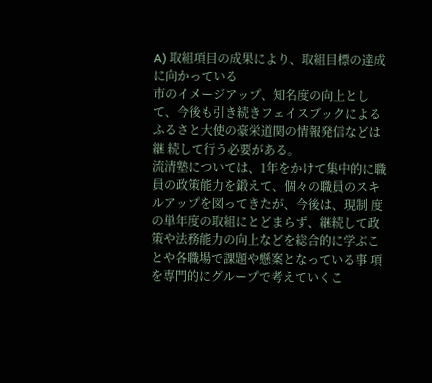A) 取組項目の成果により、取組目標の達成に向かっている
市のイメージアップ、知名度の向上として、今後も引き続きフェイスブックによるふるさと大使の豪栄道関の情報発信などは継 続して行う必要がある。
流清塾については、1年をかけて集中的に職員の政策能力を鍛えて、個々の職員のスキルアップを図ってきたが、今後は、現制 度の単年度の取組にとどまらず、継続して政策や法務能力の向上などを総合的に学ぶことや各職場で課題や懸案となっている事 項を専門的にグループで考えていくこ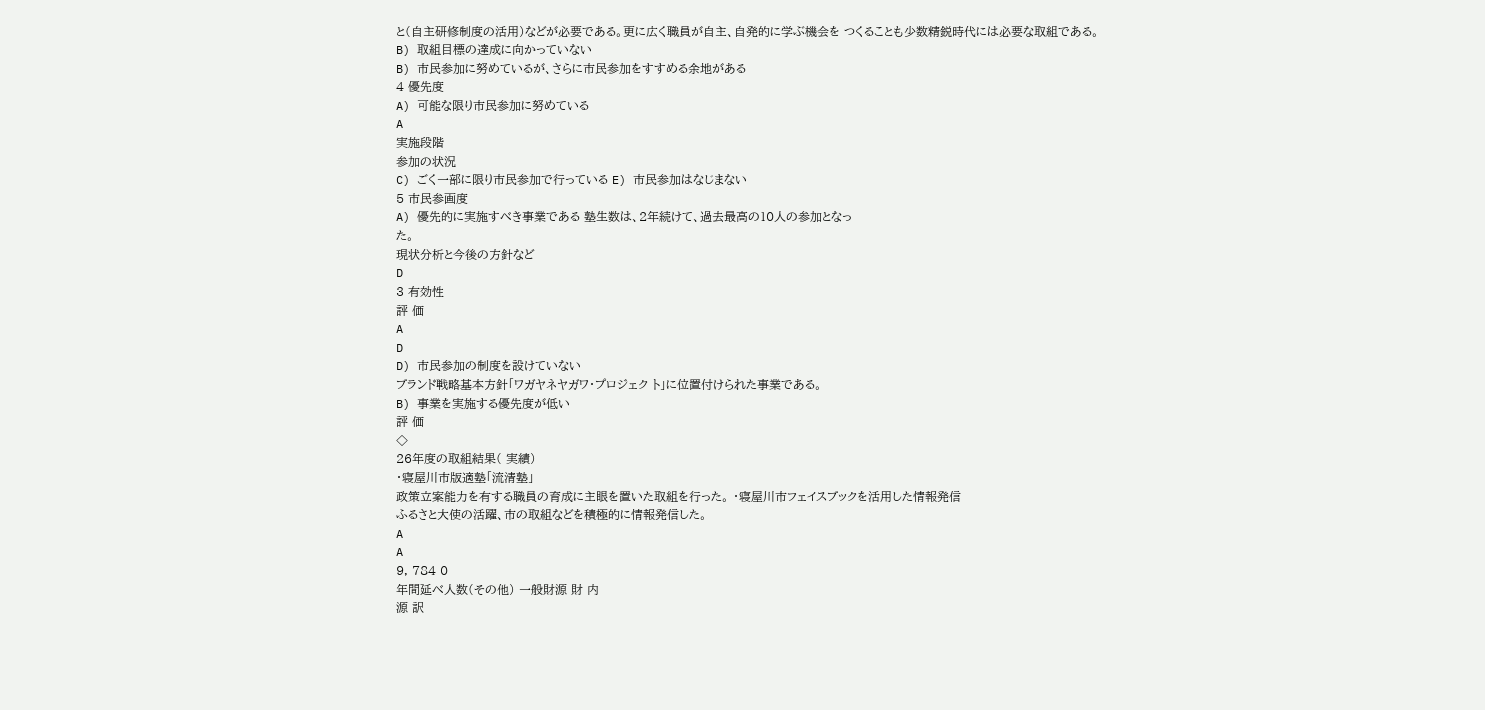と(自主研修制度の活用)などが必要である。更に広く職員が自主、自発的に学ぶ機会を つくることも少数精鋭時代には必要な取組である。
B) 取組目標の達成に向かっていない
B) 市民参加に努めているが、さらに市民参加をすすめる余地がある
4 優先度
A) 可能な限り市民参加に努めている
A
実施段階
参加の状況
C) ごく一部に限り市民参加で行っている E) 市民参加はなじまない
5 市民参画度
A) 優先的に実施すべき事業である 塾生数は、2年続けて、過去最高の10人の参加となっ
た。
現状分析と今後の方針など
D
3 有効性
評 価
A
D
D) 市民参加の制度を設けていない
ブランド戦略基本方針「ワガヤネヤガワ・プロジェク ト」に位置付けられた事業である。
B) 事業を実施する優先度が低い
評 価
◇
26年度の取組結果( 実績)
・寝屋川市版適塾「流清塾」
政策立案能力を有する職員の育成に主眼を置いた取組を行った。 ・寝屋川市フェイスブックを活用した情報発信
ふるさと大使の活躍、市の取組などを積極的に情報発信した。
A
A
9, 784 0
年間延べ人数(その他) 一般財源 財 内
源 訳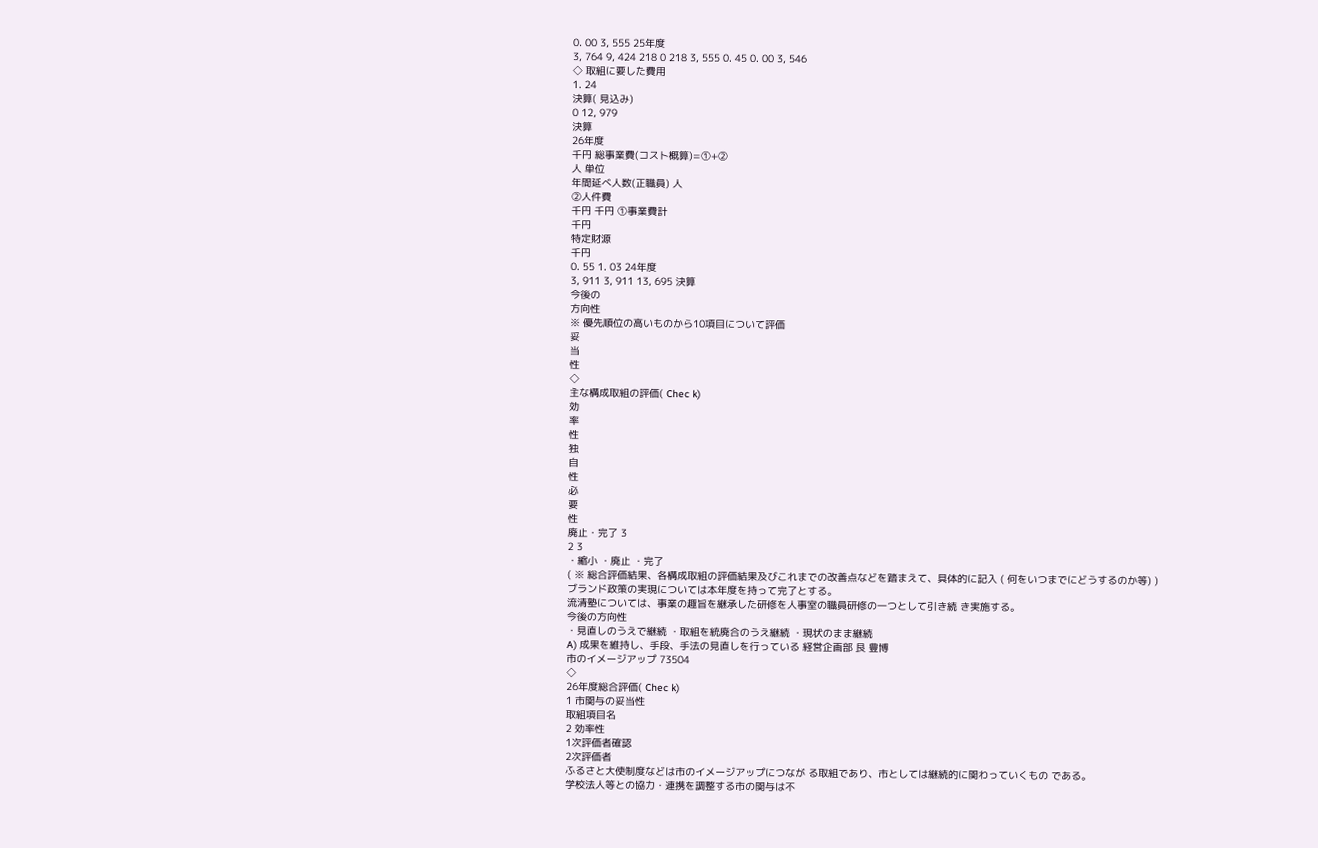0. 00 3, 555 25年度
3, 764 9, 424 218 0 218 3, 555 0. 45 0. 00 3, 546
◇ 取組に要した費用
1. 24
決算( 見込み)
0 12, 979
決算
26年度
千円 総事業費(コスト概算)=①+②
人 単位
年間延べ人数(正職員) 人
②人件費
千円 千円 ①事業費計
千円
特定財源
千円
0. 55 1. 03 24年度
3, 911 3, 911 13, 695 決算
今後の
方向性
※ 優先順位の高いものから10項目について評価
妥
当
性
◇
主な構成取組の評価( Chec k)
効
率
性
独
自
性
必
要
性
廃止・完了 3
2 3
・縮小 ・廃止 ・完了
( ※ 総合評価結果、各構成取組の評価結果及びこれまでの改善点などを踏まえて、具体的に記入 ( 何をいつまでにどうするのか等) )
ブランド政策の実現については本年度を持って完了とする。
流清塾については、事業の趣旨を継承した研修を人事室の職員研修の一つとして引き続 き実施する。
今後の方向性
・見直しのうえで継続 ・取組を統廃合のうえ継続 ・現状のまま継続
A) 成果を維持し、手段、手法の見直しを行っている 経営企画部 艮 豊博
市のイメージアップ 73504
◇
26年度総合評価( Chec k)
1 市関与の妥当性
取組項目名
2 効率性
1次評価者確認
2次評価者
ふるさと大使制度などは市のイメージアップにつなが る取組であり、市としては継続的に関わっていくもの である。
学校法人等との協力・連携を調整する市の関与は不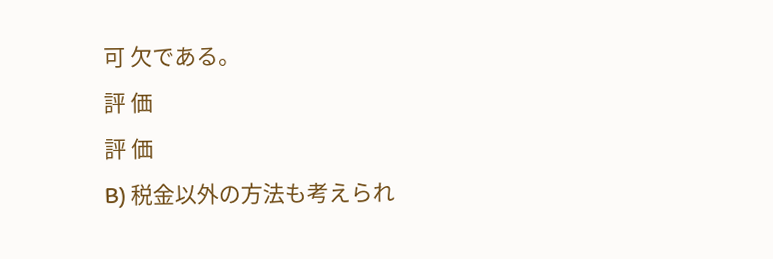可 欠である。
評 価
評 価
B) 税金以外の方法も考えられ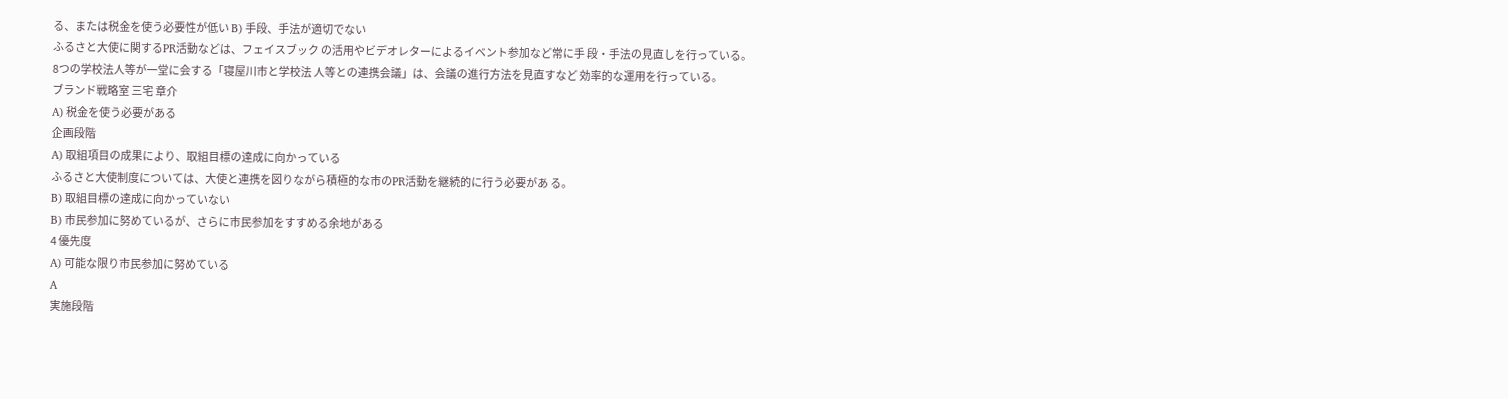る、または税金を使う必要性が低い B) 手段、手法が適切でない
ふるさと大使に関するPR活動などは、フェイスブック の活用やビデオレターによるイベント参加など常に手 段・手法の見直しを行っている。
8つの学校法人等が一堂に会する「寝屋川市と学校法 人等との連携会議」は、会議の進行方法を見直すなど 効率的な運用を行っている。
ブランド戦略室 三宅 章介
A) 税金を使う必要がある
企画段階
A) 取組項目の成果により、取組目標の達成に向かっている
ふるさと大使制度については、大使と連携を図りながら積極的な市のPR活動を継続的に行う必要があ る。
B) 取組目標の達成に向かっていない
B) 市民参加に努めているが、さらに市民参加をすすめる余地がある
4 優先度
A) 可能な限り市民参加に努めている
A
実施段階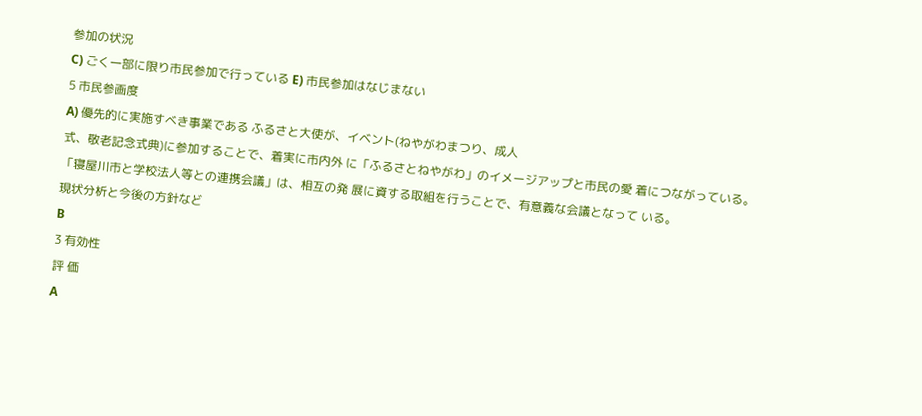参加の状況
C) ごく一部に限り市民参加で行っている E) 市民参加はなじまない
5 市民参画度
A) 優先的に実施すべき事業である ふるさと大使が、イベント(ねやがわまつり、成人
式、敬老記念式典)に参加することで、着実に市内外 に「ふるさとねやがわ」のイメージアップと市民の愛 着につながっている。
「寝屋川市と学校法人等との連携会議」は、相互の発 展に資する取組を行うことで、有意義な会議となって いる。
現状分析と今後の方針など
B
3 有効性
評 価
A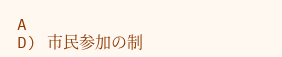A
D) 市民参加の制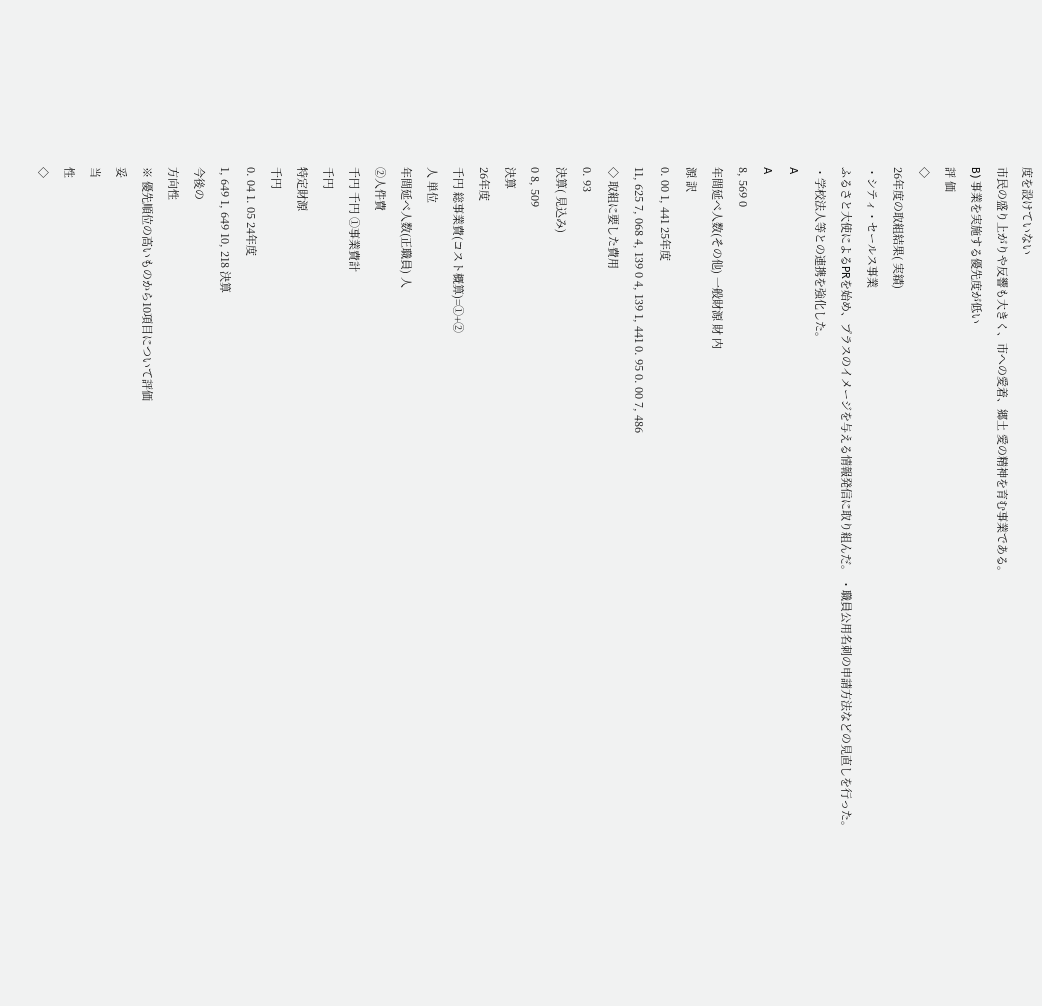度を設けていない
市民の盛り上がりや反響も大きく、市への愛着、郷土 愛の精神を育む事業である。
B) 事業を実施する優先度が低い
評 価
◇
26年度の取組結果( 実績)
・シティ・セールス事業
ふるさと大使によるPRを始め、プラスのイメージを与える情報発信に取り組んだ。 ・職員公用名刺の申請方法などの見直しを行った。
・学校法人等との連携を強化した。
A
A
8, 569 0
年間延べ人数(その他) 一般財源 財 内
源 訳
0. 00 1, 441 25年度
11, 625 7, 068 4, 139 0 4, 139 1, 441 0. 95 0. 00 7, 486
◇ 取組に要した費用
0. 93
決算( 見込み)
0 8, 509
決算
26年度
千円 総事業費(コスト概算)=①+②
人 単位
年間延べ人数(正職員) 人
②人件費
千円 千円 ①事業費計
千円
特定財源
千円
0. 04 1. 05 24年度
1, 649 1, 649 10, 218 決算
今後の
方向性
※ 優先順位の高いものから10項目について評価
妥
当
性
◇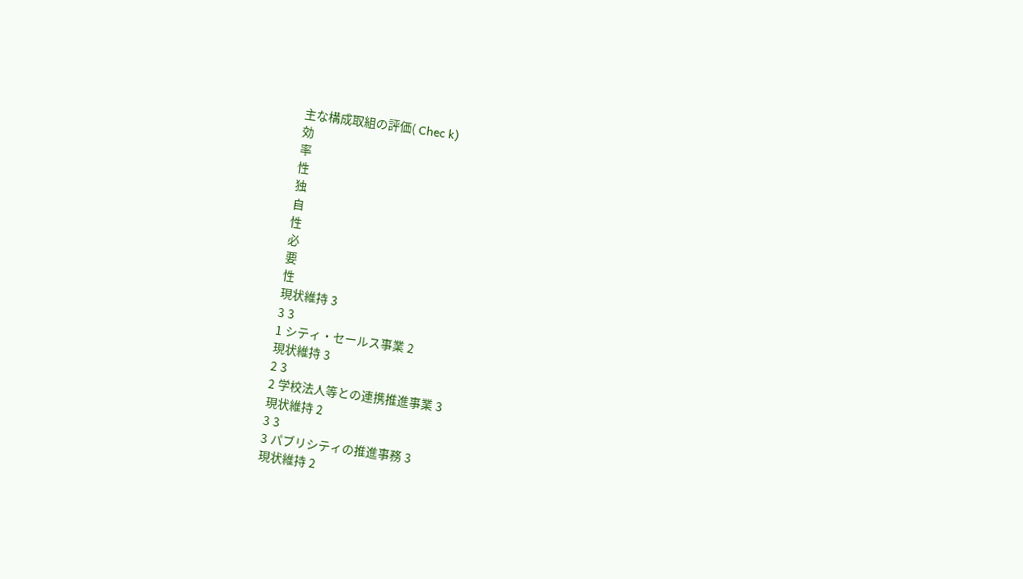主な構成取組の評価( Chec k)
効
率
性
独
自
性
必
要
性
現状維持 3
3 3
1 シティ・セールス事業 2
現状維持 3
2 3
2 学校法人等との連携推進事業 3
現状維持 2
3 3
3 パブリシティの推進事務 3
現状維持 2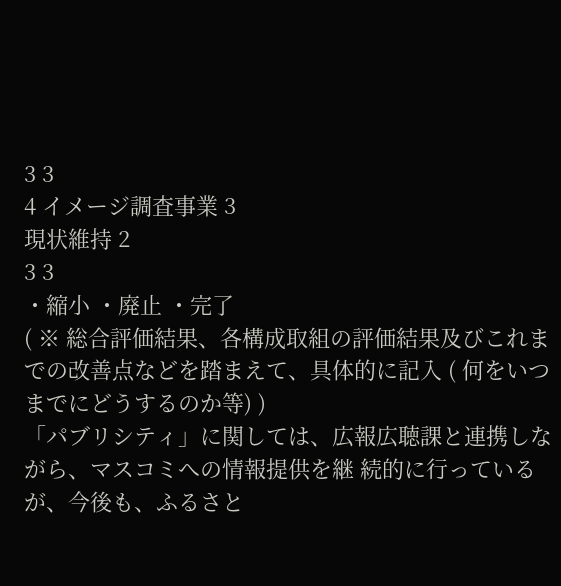3 3
4 イメージ調査事業 3
現状維持 2
3 3
・縮小 ・廃止 ・完了
( ※ 総合評価結果、各構成取組の評価結果及びこれまでの改善点などを踏まえて、具体的に記入 ( 何をいつまでにどうするのか等) )
「パブリシティ」に関しては、広報広聴課と連携しながら、マスコミへの情報提供を継 続的に行っているが、今後も、ふるさと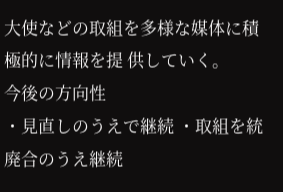大使などの取組を多様な媒体に積極的に情報を提 供していく。
今後の方向性
・見直しのうえで継続 ・取組を統廃合のうえ継続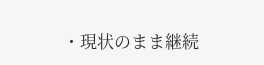・現状のまま継続